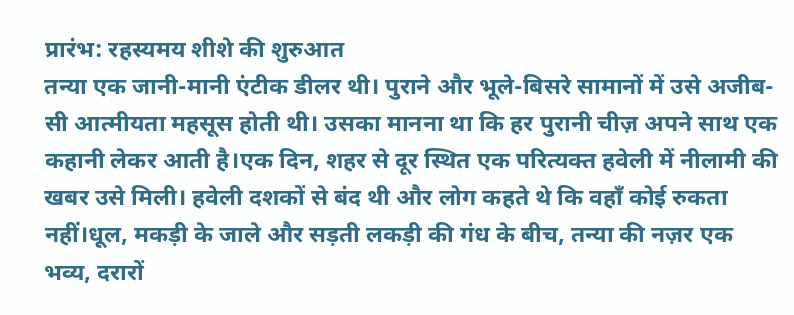प्रारंभ: रहस्यमय शीशे की शुरुआत
तन्या एक जानी-मानी एंटीक डीलर थी। पुराने और भूले-बिसरे सामानों में उसे अजीब-सी आत्मीयता महसूस होती थी। उसका मानना था कि हर पुरानी चीज़ अपने साथ एक कहानी लेकर आती है।एक दिन, शहर से दूर स्थित एक परित्यक्त हवेली में नीलामी की खबर उसे मिली। हवेली दशकों से बंद थी और लोग कहते थे कि वहाँ कोई रुकता नहीं।धूल, मकड़ी के जाले और सड़ती लकड़ी की गंध के बीच, तन्या की नज़र एक भव्य, दरारों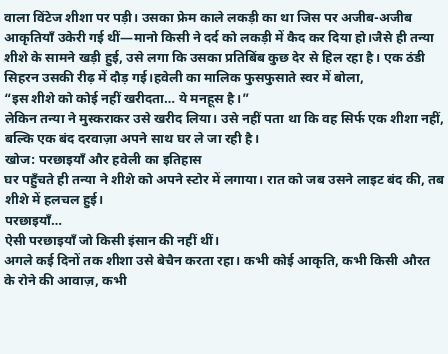वाला विंटेज शीशा पर पड़ी। उसका फ्रेम काले लकड़ी का था जिस पर अजीब-अजीब आकृतियाँ उकेरी गई थीं—मानो किसी ने दर्द को लकड़ी में कैद कर दिया हो।जैसे ही तन्या शीशे के सामने खड़ी हुई, उसे लगा कि उसका प्रतिबिंब कुछ देर से हिल रहा है। एक ठंडी सिहरन उसकी रीढ़ में दौड़ गई।हवेली का मालिक फुसफुसाते स्वर में बोला,
“इस शीशे को कोई नहीं खरीदता… ये मनहूस है।”
लेकिन तन्या ने मुस्कराकर उसे खरीद लिया। उसे नहीं पता था कि वह सिर्फ एक शीशा नहीं, बल्कि एक बंद दरवाज़ा अपने साथ घर ले जा रही है।
खोज: परछाइयाँ और हवेली का इतिहास
घर पहुँचते ही तन्या ने शीशे को अपने स्टोर में लगाया। रात को जब उसने लाइट बंद की, तब शीशे में हलचल हुई।
परछाइयाँ…
ऐसी परछाइयाँ जो किसी इंसान की नहीं थीं।
अगले कई दिनों तक शीशा उसे बेचैन करता रहा। कभी कोई आकृति, कभी किसी औरत के रोने की आवाज़, कभी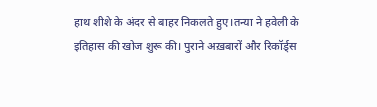हाथ शीशे के अंदर से बाहर निकलते हुए।तन्या ने हवेली के इतिहास की खोज शुरू की। पुराने अख़बारों और रिकॉर्ड्स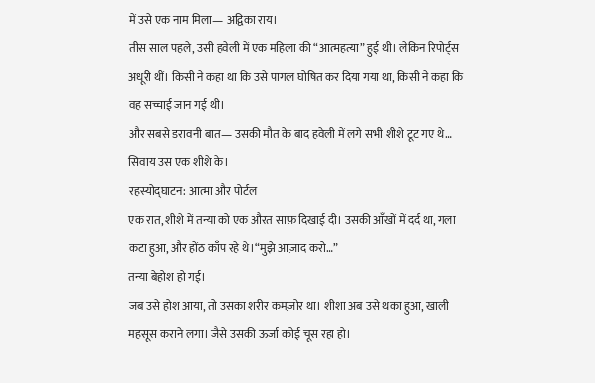में उसे एक नाम मिला— अद्विका राय।
तीस साल पहले, उसी हवेली में एक महिला की “आत्महत्या” हुई थी। लेकिन रिपोर्ट्स अधूरी थीं। किसी ने कहा था कि उसे पागल घोषित कर दिया गया था, किसी ने कहा कि वह सच्चाई जान गई थी।
और सबसे डरावनी बात— उसकी मौत के बाद हवेली में लगे सभी शीशे टूट गए थे… सिवाय उस एक शीशे के।
रहस्योद्घाटन: आत्मा और पोर्टल
एक रात, शीशे में तन्या को एक औरत साफ़ दिखाई दी। उसकी आँखों में दर्द था, गला कटा हुआ, और होंठ काँप रहे थे।“मुझे आज़ाद करो…”
तन्या बेहोश हो गई।
जब उसे होश आया, तो उसका शरीर कमज़ोर था। शीशा अब उसे थका हुआ, खाली महसूस कराने लगा। जैसे उसकी ऊर्जा कोई चूस रहा हो।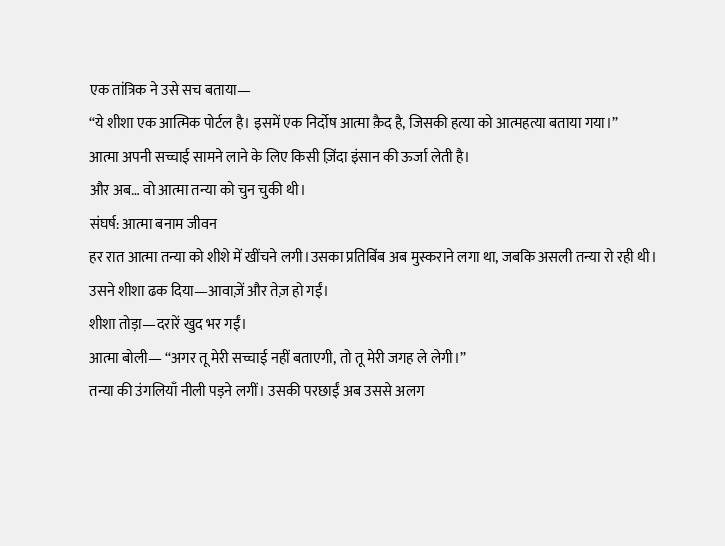एक तांत्रिक ने उसे सच बताया—
“ये शीशा एक आत्मिक पोर्टल है। इसमें एक निर्दोष आत्मा क़ैद है, जिसकी हत्या को आत्महत्या बताया गया।”
आत्मा अपनी सच्चाई सामने लाने के लिए किसी ज़िंदा इंसान की ऊर्जा लेती है।
और अब… वो आत्मा तन्या को चुन चुकी थी।
संघर्ष: आत्मा बनाम जीवन
हर रात आत्मा तन्या को शीशे में खींचने लगी।उसका प्रतिबिंब अब मुस्कराने लगा था, जबकि असली तन्या रो रही थी।
उसने शीशा ढक दिया—आवाज़ें और तेज़ हो गईं।
शीशा तोड़ा—दरारें खुद भर गईं।
आत्मा बोली— “अगर तू मेरी सच्चाई नहीं बताएगी, तो तू मेरी जगह ले लेगी।”
तन्या की उंगलियाँ नीली पड़ने लगीं। उसकी परछाईं अब उससे अलग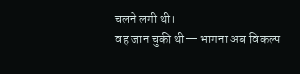चलने लगी थी।
वह जान चुकी थी— भागना अब विकल्प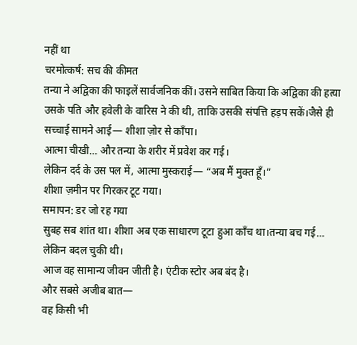नहीं था
चरमोत्कर्ष: सच की कीमत
तन्या ने अद्विका की फाइलें सार्वजनिक कीं। उसने साबित किया कि अद्विका की हत्या उसके पति और हवेली के वारिस ने की थी, ताकि उसकी संपत्ति हड़प सकें।जैसे ही सच्चाई सामने आई— शीशा ज़ोर से काँपा।
आत्मा चीखी… और तन्या के शरीर में प्रवेश कर गई।
लेकिन दर्द के उस पल में, आत्मा मुस्कराई— “अब मैं मुक्त हूँ।”
शीशा ज़मीन पर गिरकर टूट गया।
समापन: डर जो रह गया
सुबह सब शांत था। शीशा अब एक साधारण टूटा हुआ काँच था।तन्या बच गई… लेकिन बदल चुकी थी।
आज वह सामान्य जीवन जीती है। एंटीक स्टोर अब बंद है।
और सबसे अजीब बात—
वह किसी भी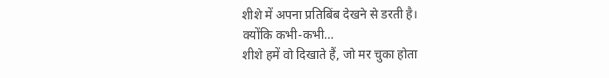शीशे में अपना प्रतिबिंब देखने से डरती है।
क्योंकि कभी-कभी…
शीशे हमें वो दिखाते हैं, जो मर चुका होता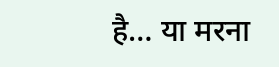है… या मरना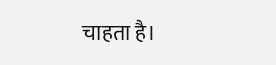चाहता है।